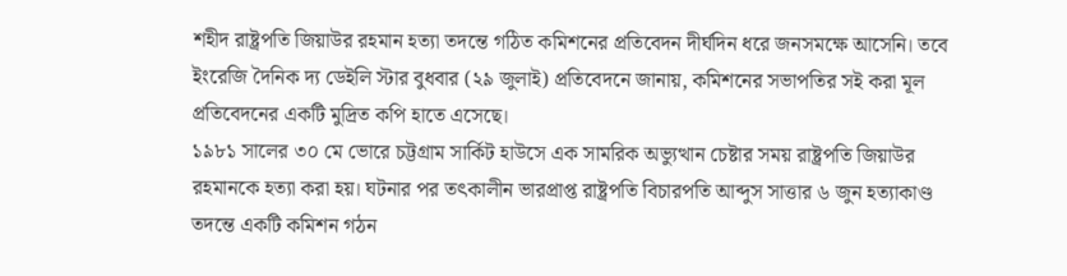শহীদ রাষ্ট্রপতি জিয়াউর রহমান হত্যা তদন্তে গঠিত কমিশনের প্রতিবেদন দীর্ঘদিন ধরে জনসমক্ষে আসেনি। তবে ইংরেজি দৈনিক দ্য ডেইলি স্টার বুধবার (২৯ জুলাই) প্রতিবেদনে জানায়, কমিশনের সভাপতির সই করা মূল প্রতিবেদনের একটি মুদ্রিত কপি হাতে এসেছে।
১৯৮১ সালের ৩০ মে ভোরে চট্টগ্রাম সার্কিট হাউসে এক সামরিক অভ্যুত্থান চেষ্টার সময় রাষ্ট্রপতি জিয়াউর রহমানকে হত্যা করা হয়। ঘটনার পর তৎকালীন ভারপ্রাপ্ত রাষ্ট্রপতি বিচারপতি আব্দুস সাত্তার ৬ জুন হত্যাকাণ্ড তদন্তে একটি কমিশন গঠন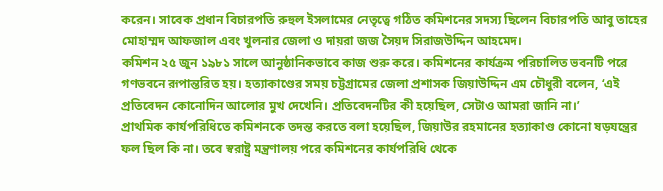করেন। সাবেক প্রধান বিচারপতি রুহুল ইসলামের নেতৃত্বে গঠিত কমিশনের সদস্য ছিলেন বিচারপতি আবু তাহের মোহাম্মদ আফজাল এবং খুলনার জেলা ও দায়রা জজ সৈয়দ সিরাজউদ্দিন আহমেদ।
কমিশন ২৫ জুন ১৯৮১ সালে আনুষ্ঠানিকভাবে কাজ শুরু করে। কমিশনের কার্যক্রম পরিচালিত ভবনটি পরে গণভবনে রূপান্তরিত হয়। হত্যাকাণ্ডের সময় চট্টগ্রামের জেলা প্রশাসক জিয়াউদ্দিন এম চৌধুরী বলেন, ‘এই প্রতিবেদন কোনোদিন আলোর মুখ দেখেনি। প্রতিবেদনটির কী হয়েছিল, সেটাও আমরা জানি না।’
প্রাথমিক কার্যপরিধিতে কমিশনকে তদন্ত করতে বলা হয়েছিল, জিয়াউর রহমানের হত্যাকাণ্ড কোনো ষড়যন্ত্রের ফল ছিল কি না। তবে স্বরাষ্ট্র মন্ত্রণালয় পরে কমিশনের কার্যপরিধি থেকে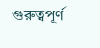গুরুত্বপূর্ণ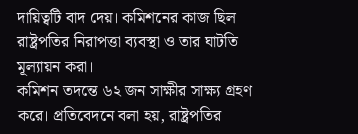দায়িত্বটি বাদ দেয়। কমিশনের কাজ ছিল রাষ্ট্রপতির নিরাপত্তা ব্যবস্থা ও তার ঘাটতি মূল্যায়ন করা।
কমিশন তদন্তে ৬২ জন সাক্ষীর সাক্ষ্য গ্রহণ করে। প্রতিবেদনে বলা হয়, রাষ্ট্রপতির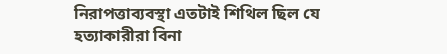নিরাপত্তাব্যবস্থা এতটাই শিথিল ছিল যে হত্যাকারীরা বিনা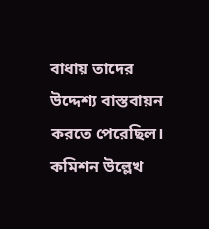বাধায় তাদের উদ্দেশ্য বাস্তবায়ন করতে পেরেছিল। কমিশন উল্লেখ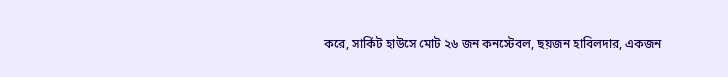করে, সার্কিট হাউসে মোট ২৬ জন কনস্টেবল, ছয়জন হাবিলদার, একজন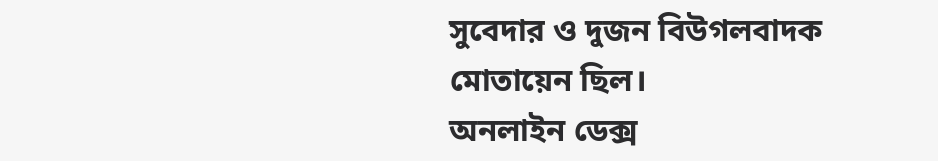সুবেদার ও দুজন বিউগলবাদক মোতায়েন ছিল।
অনলাইন ডেক্স